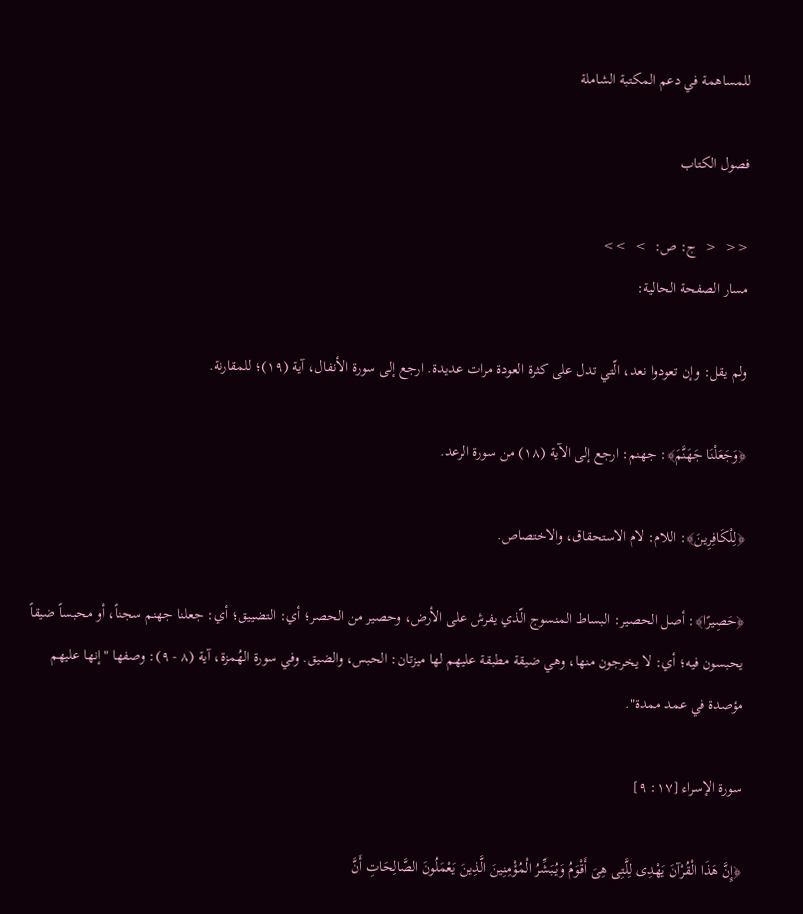للمساهمة في دعم المكتبة الشاملة

فصول الكتاب

<<  <  ج: ص:  >  >>
مسار الصفحة الحالية:

ولم يقل: وإن تعودوا نعد، الّتي تدل على كثرة العودة مرات عديدة. ارجع إلى سورة الأنفال، آية (١٩)؛ للمقارنة.

﴿وَجَعَلْنَا جَهَنَّمَ﴾: جهنم: ارجع إلى الآية (١٨) من سورة الرعد.

﴿لِلْكَافِرِينَ﴾: اللام: لام الاستحقاق، والاختصاص.

﴿حَصِيرًا﴾: أصل الحصير: البساط المنسوج الّذي يفرش على الأرض، وحصير من الحصر؛ أي: التضييق؛ أي: جعلنا جهنم سجناً، أو محبساً ضيقاً يحبسون فيه؛ أي: لا يخرجون منها، وهي ضيقة مطبقة عليهم لها ميزتان: الحبس، والضيق. وفي سورة الهُمزة، آية (٨ - ٩): وصفها "إنها عليهم مؤصدة في عمد ممدة".

سورة الإسراء [١٧: ٩]

﴿إِنَّ هَذَا الْقُرْآنَ يَهْدِى لِلَّتِى هِىَ أَقْوَمُ وَيُبَشِّرُ الْمُؤْمِنِينَ الَّذِينَ يَعْمَلُونَ الصَّالِحَاتِ أَنَّ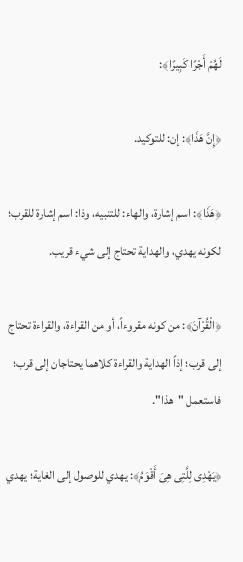لَهُمْ أَجْرًا كَبِيرًا﴾:

﴿إِنَّ هَذَا﴾: إن: للتوكيد.

﴿هَذَا﴾: اسم إشارة، والهاء: للتنبيه، وذا: اسم إشارة للقرب؛ لكونه يهدي، والهداية تحتاج إلى شيء قريب.

﴿الْقُرْآنَ﴾: من كونه مقروءاً، أو من القراءة، والقراءة تحتاج إلى قرب؛ إذاً الهداية والقراءة كلاهما يحتاجان إلى قرب؛ فاستعمل "هذا".

﴿يَهْدِى لِلَّتِى هِىَ أَقْوَمُ﴾: يهدي للوصول إلى الغاية؛ يهدي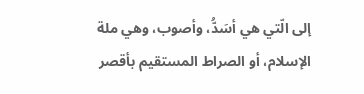إلى الّتي هي أسَدُّ، وأصوب، وهي ملة الإسلام، أو الصراط المستقيم بأقصر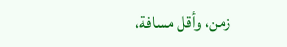زمن، وأقل مسافة،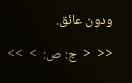ودون عائق.

<<  <  ج: ص:  >  >>